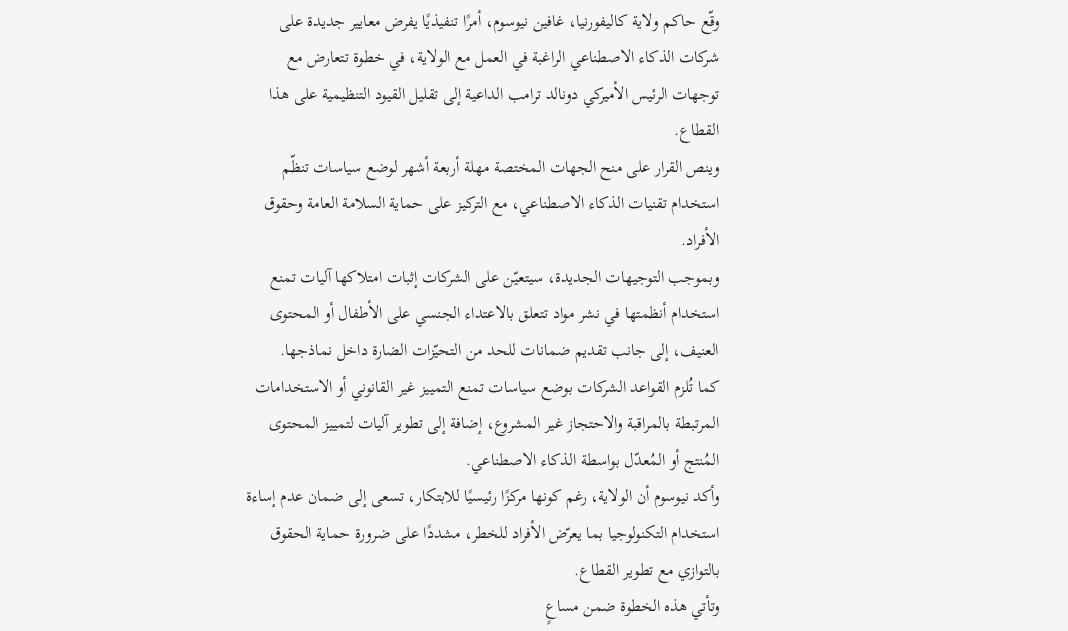وقّع حاكم ولاية كاليفورنيا، غافين نيوسوم، أمرًا تنفيذيًا يفرض معايير جديدة على شركات الذكاء الاصطناعي الراغبة في العمل مع الولاية، في خطوة تتعارض مع توجهات الرئيس الأميركي دونالد ترامب الداعية إلى تقليل القيود التنظيمية على هذا القطاع.
وينص القرار على منح الجهات المختصة مهلة أربعة أشهر لوضع سياسات تنظّم استخدام تقنيات الذكاء الاصطناعي، مع التركيز على حماية السلامة العامة وحقوق الأفراد.
وبموجب التوجيهات الجديدة، سيتعيّن على الشركات إثبات امتلاكها آليات تمنع استخدام أنظمتها في نشر مواد تتعلق بالاعتداء الجنسي على الأطفال أو المحتوى العنيف، إلى جانب تقديم ضمانات للحد من التحيّزات الضارة داخل نماذجها.
كما تُلزم القواعد الشركات بوضع سياسات تمنع التمييز غير القانوني أو الاستخدامات المرتبطة بالمراقبة والاحتجاز غير المشروع، إضافة إلى تطوير آليات لتمييز المحتوى المُنتج أو المُعدّل بواسطة الذكاء الاصطناعي.
وأكد نيوسوم أن الولاية، رغم كونها مركزًا رئيسيًا للابتكار، تسعى إلى ضمان عدم إساءة استخدام التكنولوجيا بما يعرّض الأفراد للخطر، مشددًا على ضرورة حماية الحقوق بالتوازي مع تطوير القطاع.
وتأتي هذه الخطوة ضمن مساعٍ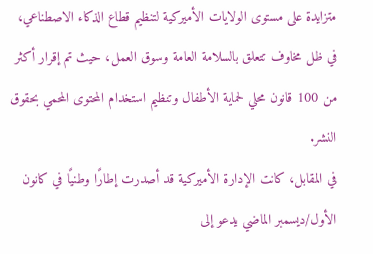متزايدة على مستوى الولايات الأميركية لتنظيم قطاع الذكاء الاصطناعي، في ظل مخاوف تتعلق بالسلامة العامة وسوق العمل، حيث تم إقرار أكثر من 100 قانون محلي لحماية الأطفال وتنظيم استخدام المحتوى المحمي بحقوق النشر.
في المقابل، كانت الإدارة الأميركية قد أصدرت إطارًا وطنيًا في كانون الأول/ديسمبر الماضي يدعو إلى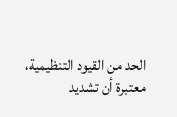الحد من القيود التنظيمية، معتبرة أن تشديد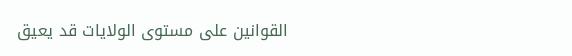القوانين على مستوى الولايات قد يعيق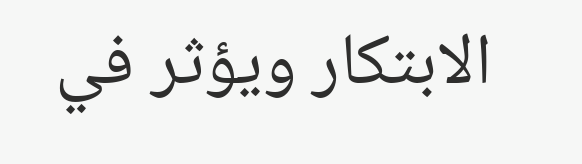الابتكار ويؤثر في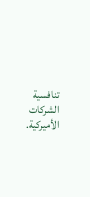تنافسية الشركات الأميركية.